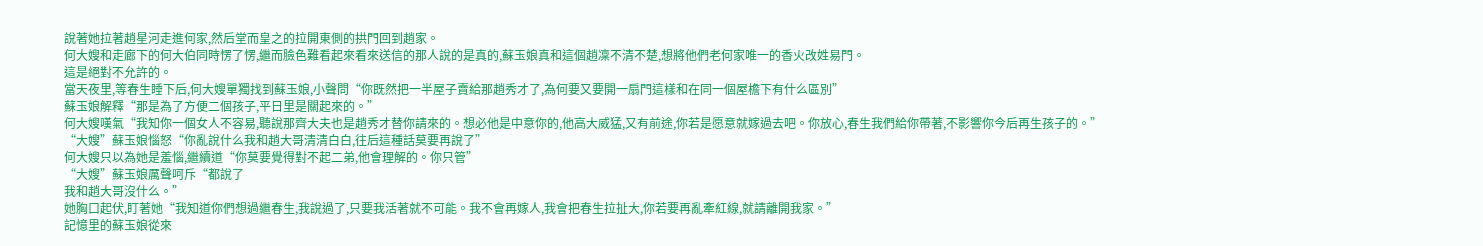說著她拉著趙星河走進何家,然后堂而皇之的拉開東側的拱門回到趙家。
何大嫂和走廊下的何大伯同時愣了愣,繼而臉色難看起來看來送信的那人說的是真的,蘇玉娘真和這個趙凜不清不楚,想將他們老何家唯一的香火改姓易門。
這是絕對不允許的。
當天夜里,等春生睡下后,何大嫂單獨找到蘇玉娘,小聲問“你既然把一半屋子賣給那趙秀才了,為何要又要開一扇門這樣和在同一個屋檐下有什么區別”
蘇玉娘解釋“那是為了方便二個孩子,平日里是關起來的。”
何大嫂嘆氣“我知你一個女人不容易,聽說那齊大夫也是趙秀才替你請來的。想必他是中意你的,他高大威猛,又有前途,你若是愿意就嫁過去吧。你放心,春生我們給你帶著,不影響你今后再生孩子的。”
“大嫂”蘇玉娘惱怒“你亂說什么我和趙大哥清清白白,往后這種話莫要再說了”
何大嫂只以為她是羞惱,繼續道“你莫要覺得對不起二弟,他會理解的。你只管”
“大嫂”蘇玉娘厲聲呵斥“都說了
我和趙大哥沒什么。”
她胸口起伏,盯著她“我知道你們想過繼春生,我說過了,只要我活著就不可能。我不會再嫁人,我會把春生拉扯大,你若要再亂牽紅線,就請離開我家。”
記憶里的蘇玉娘從來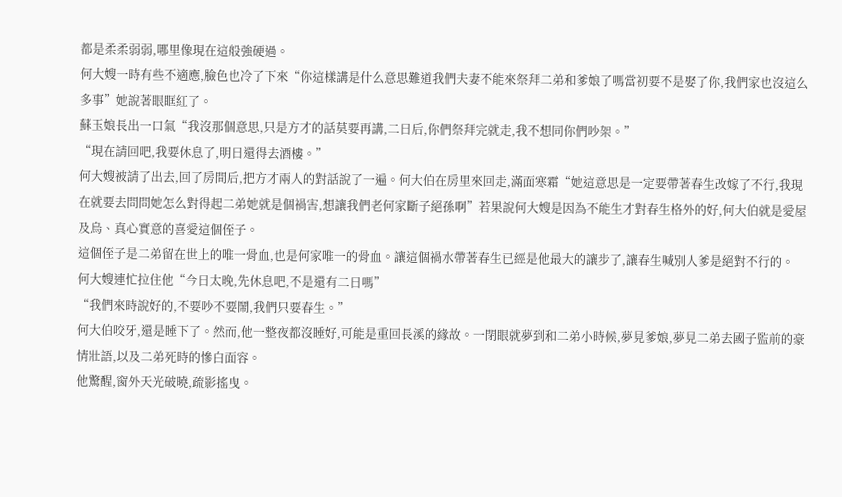都是柔柔弱弱,哪里像現在這般強硬過。
何大嫂一時有些不適應,臉色也冷了下來“你這樣講是什么意思難道我們夫妻不能來祭拜二弟和爹娘了嗎當初要不是娶了你,我們家也沒這么多事”她說著眼眶紅了。
蘇玉娘長出一口氣“我沒那個意思,只是方才的話莫要再講,二日后,你們祭拜完就走,我不想同你們吵架。”
“現在請回吧,我要休息了,明日還得去酒樓。”
何大嫂被請了出去,回了房間后,把方才兩人的對話說了一遍。何大伯在房里來回走,滿面寒霜“她這意思是一定要帶著春生改嫁了不行,我現在就要去問問她怎么對得起二弟她就是個禍害,想讓我們老何家斷子絕孫啊”若果說何大嫂是因為不能生才對春生格外的好,何大伯就是愛屋及烏、真心實意的喜愛這個侄子。
這個侄子是二弟留在世上的唯一骨血,也是何家唯一的骨血。讓這個禍水帶著春生已經是他最大的讓步了,讓春生喊別人爹是絕對不行的。
何大嫂連忙拉住他“今日太晚,先休息吧,不是還有二日嗎”
“我們來時說好的,不要吵不要鬧,我們只要春生。”
何大伯咬牙,還是睡下了。然而,他一整夜都沒睡好,可能是重回長溪的緣故。一閉眼就夢到和二弟小時候,夢見爹娘,夢見二弟去國子監前的豪情壯語,以及二弟死時的慘白面容。
他驚醒,窗外天光破曉,疏影搖曳。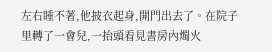左右睡不著,他披衣起身,開門出去了。在院子里轉了一會兒,一抬頭看見書房內燭火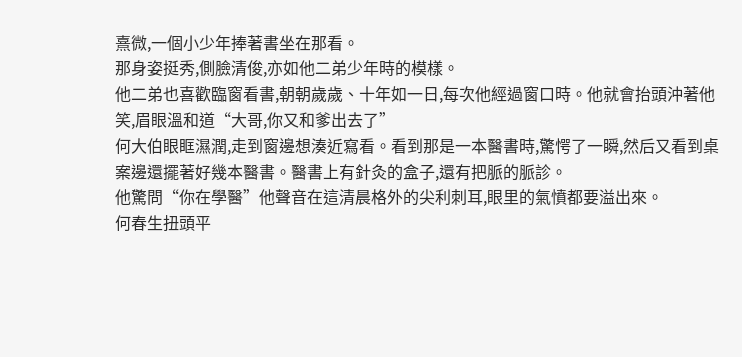熹微,一個小少年捧著書坐在那看。
那身姿挺秀,側臉清俊,亦如他二弟少年時的模樣。
他二弟也喜歡臨窗看書,朝朝歲歲、十年如一日,每次他經過窗口時。他就會抬頭沖著他笑,眉眼溫和道“大哥,你又和爹出去了”
何大伯眼眶濕潤,走到窗邊想湊近寫看。看到那是一本醫書時,驚愕了一瞬,然后又看到桌案邊還擺著好幾本醫書。醫書上有針灸的盒子,還有把脈的脈診。
他驚問“你在學醫”他聲音在這清晨格外的尖利刺耳,眼里的氣憤都要溢出來。
何春生扭頭平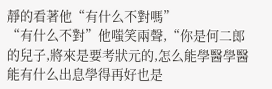靜的看著他“有什么不對嗎”
“有什么不對”他嗤笑兩聲,“你是何二郎的兒子,將來是要考狀元的,怎么能學醫學醫能有什么出息學得再好也是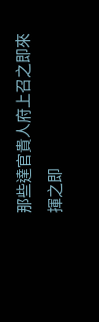那些達官貴人府上召之即來揮之即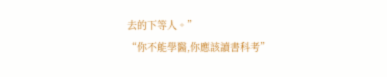去的下等人。”
“你不能學醫,你應該讀書科考”